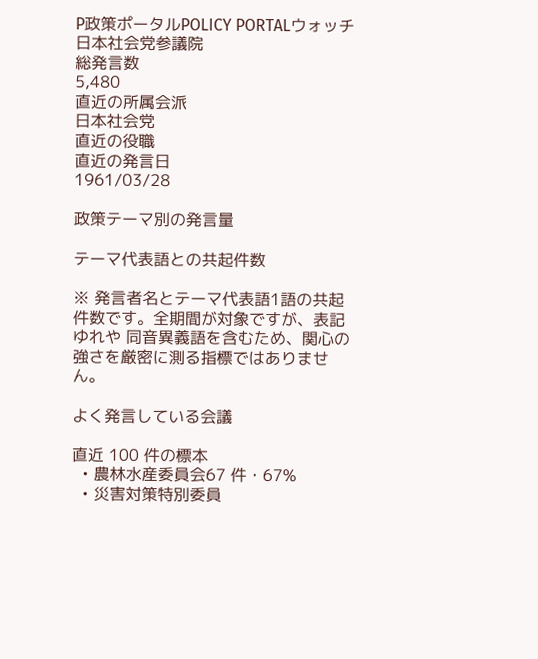P政策ポータルPOLICY PORTALウォッチ
日本社会党参議院
総発言数
5,480
直近の所属会派
日本社会党
直近の役職
直近の発言日
1961/03/28

政策テーマ別の発言量

テーマ代表語との共起件数

※ 発言者名とテーマ代表語1語の共起件数です。全期間が対象ですが、表記ゆれや 同音異義語を含むため、関心の強さを厳密に測る指標ではありません。

よく発言している会議

直近 100 件の標本
  • 農林水産委員会67 件・67%
  • 災害対策特別委員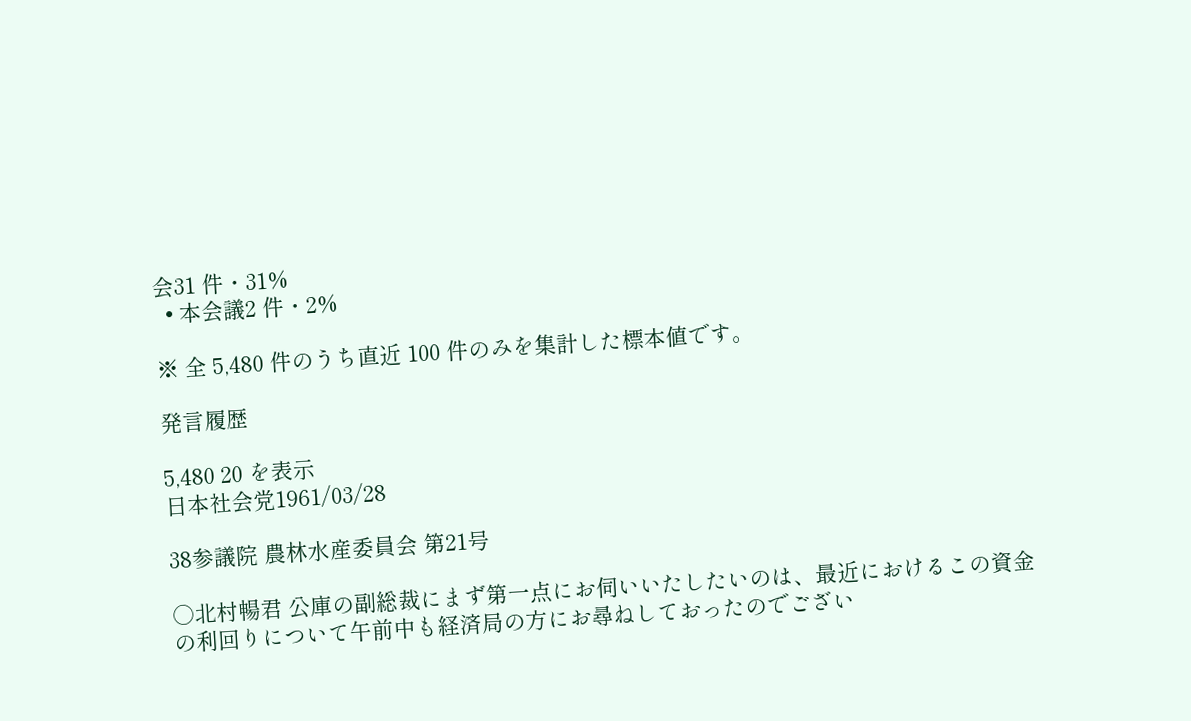会31 件・31%
  • 本会議2 件・2%

※ 全 5,480 件のうち直近 100 件のみを集計した標本値です。

発言履歴

5,480 20 を表示
日本社会党1961/03/28

38参議院 農林水産委員会 第21号

○北村暢君 公庫の副総裁にまず第一点にお伺いいたしたいのは、最近におけるこの資金の利回りについて午前中も経済局の方にお尋ねしておったのでござい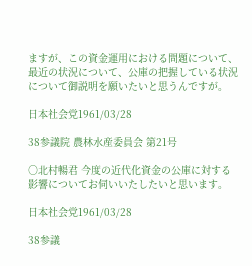ますが、この資金運用における問題について、最近の状況について、公庫の把握している状況について御説明を願いたいと思うんですが。

日本社会党1961/03/28

38参議院 農林水産委員会 第21号

○北村暢君 今度の近代化資金の公庫に対する影響についてお伺いいたしたいと思います。

日本社会党1961/03/28

38参議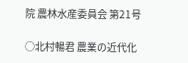院 農林水産委員会 第21号

○北村暢君 農業の近代化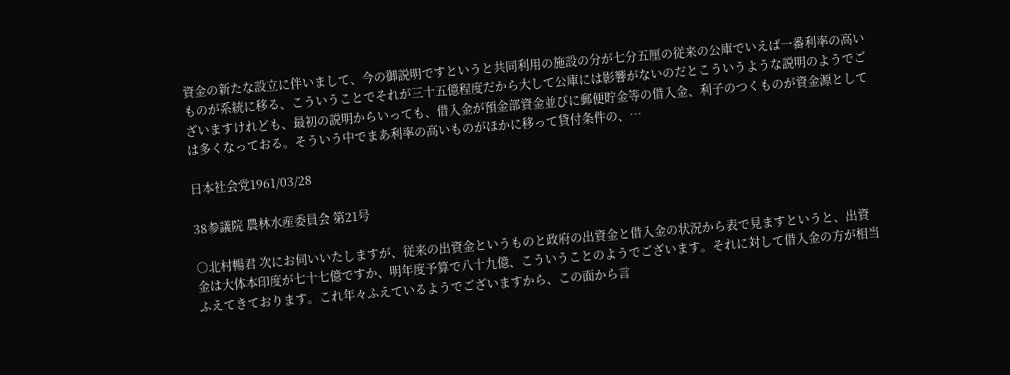資金の新たな設立に伴いまして、今の御説明ですというと共同利用の施設の分が七分五厘の従来の公庫でいえば一番利率の高いものが系統に移る、こういうことでそれが三十五億程度だから大して公庫には影響がないのだとこういうような説明のようでございますけれども、最初の説明からいっても、借入金が預金部資金並びに郵便貯金等の借入金、利子のつくものが資金源としては多くなっておる。そういう中でまあ利率の高いものがほかに移って貸付条件の、…

日本社会党1961/03/28

38参議院 農林水産委員会 第21号

○北村暢君 次にお伺いいたしますが、従来の出資金というものと政府の出資金と借入金の状況から表で見ますというと、出資金は大体本印度が七十七億ですか、明年度予算で八十九億、こういうことのようでございます。それに対して借入金の方が相当ふえてきております。これ年々ふえているようでございますから、この面から言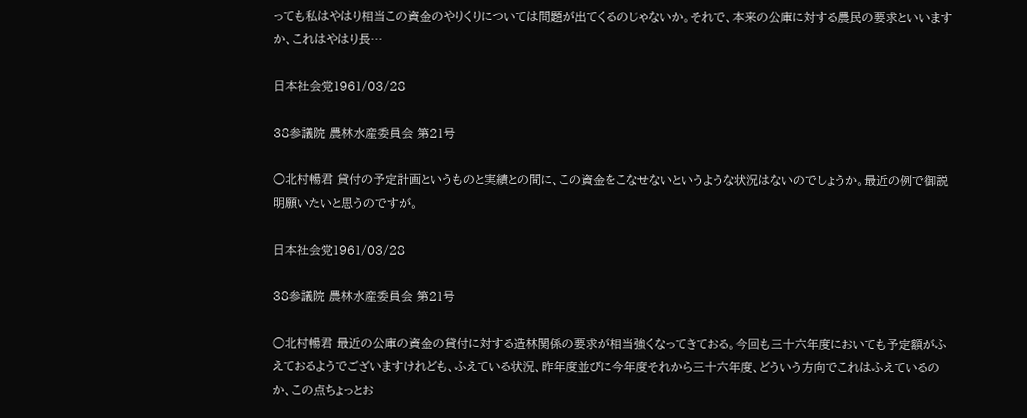っても私はやはり相当この資金のやりくりについては問題が出てくるのじゃないか。それで、本来の公庫に対する農民の要求といいますか、これはやはり長…

日本社会党1961/03/28

38参議院 農林水産委員会 第21号

○北村暢君 貸付の予定計画というものと実績との間に、この資金をこなせないというような状況はないのでしょうか。最近の例で御説明願いたいと思うのですが。

日本社会党1961/03/28

38参議院 農林水産委員会 第21号

○北村暢君 最近の公庫の資金の貸付に対する造林関係の要求が相当強くなってきておる。今回も三十六年度においても予定額がふえておるようでございますけれども、ふえている状況、昨年度並びに今年度それから三十六年度、どういう方向でこれはふえているのか、この点ちょっとお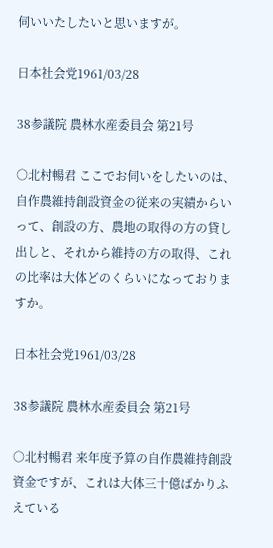伺いいたしたいと思いますが。

日本社会党1961/03/28

38参議院 農林水産委員会 第21号

○北村暢君 ここでお伺いをしたいのは、自作農維持創設資金の従来の実績からいって、創設の方、農地の取得の方の貸し出しと、それから維持の方の取得、これの比率は大体どのくらいになっておりますか。

日本社会党1961/03/28

38参議院 農林水産委員会 第21号

○北村暢君 来年度予算の自作農維持創設資金ですが、これは大体三十億ばかりふえている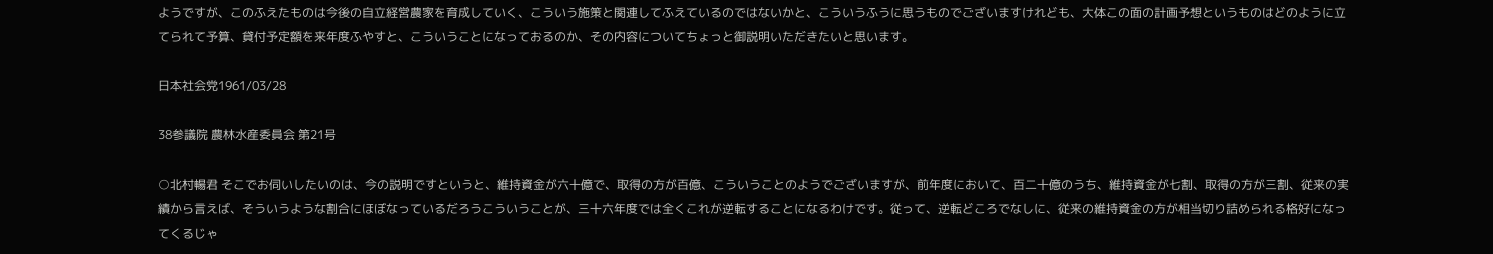ようですが、このふえたものは今後の自立経営農家を育成していく、こういう施策と関連してふえているのではないかと、こういうふうに思うものでございますけれども、大体この面の計画予想というものはどのように立てられて予算、貸付予定額を来年度ふやすと、こういうことになっておるのか、その内容についてちょっと御説明いただきたいと思います。

日本社会党1961/03/28

38参議院 農林水産委員会 第21号

○北村暢君 そこでお伺いしたいのは、今の説明ですというと、維持資金が六十億で、取得の方が百億、こういうことのようでございますが、前年度において、百二十億のうち、維持資金が七割、取得の方が三割、従来の実績から言えば、そういうような割合にほぼなっているだろうこういうことが、三十六年度では全くこれが逆転することになるわけです。従って、逆転どころでなしに、従来の維持資金の方が相当切り詰められる格好になってくるじゃ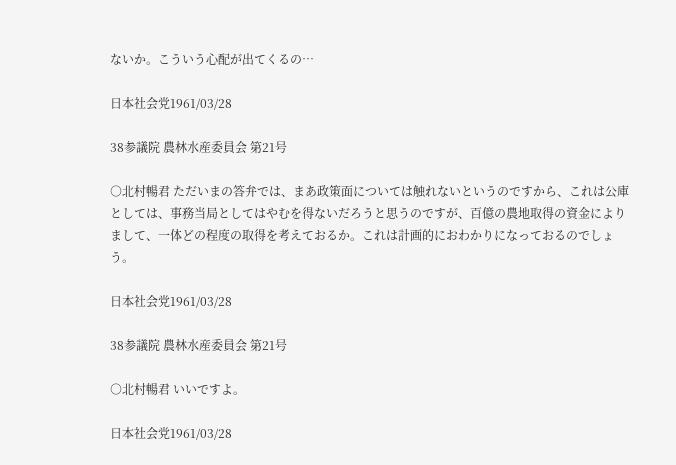ないか。こういう心配が出てくるの…

日本社会党1961/03/28

38参議院 農林水産委員会 第21号

○北村暢君 ただいまの答弁では、まあ政策面については触れないというのですから、これは公庫としては、事務当局としてはやむを得ないだろうと思うのですが、百億の農地取得の資金によりまして、一体どの程度の取得を考えておるか。これは計画的におわかりになっておるのでしょう。

日本社会党1961/03/28

38参議院 農林水産委員会 第21号

○北村暢君 いいですよ。

日本社会党1961/03/28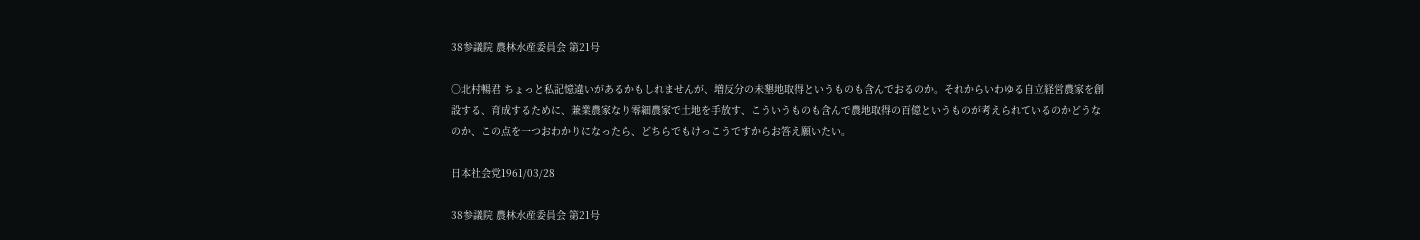38参議院 農林水産委員会 第21号

○北村暢君 ちょっと私記憶違いがあるかもしれませんが、増反分の未墾地取得というものも含んでおるのか。それからいわゆる自立経営農家を創設する、育成するために、兼業農家なり零細農家で土地を手放す、こういうものも含んで農地取得の百億というものが考えられているのかどうなのか、この点を一つおわかりになったら、どちらでもけっこうですからお答え願いたい。

日本社会党1961/03/28

38参議院 農林水産委員会 第21号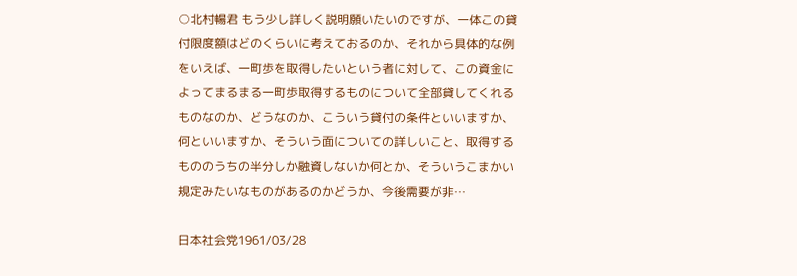○北村暢君 もう少し詳しく説明願いたいのですが、一体この貸付限度額はどのくらいに考えておるのか、それから具体的な例をいえば、一町歩を取得したいという者に対して、この資金によってまるまる一町歩取得するものについて全部貸してくれるものなのか、どうなのか、こういう貸付の条件といいますか、何といいますか、そういう面についての詳しいこと、取得するもののうちの半分しか融資しないか何とか、そういうこまかい規定みたいなものがあるのかどうか、今後需要が非…

日本社会党1961/03/28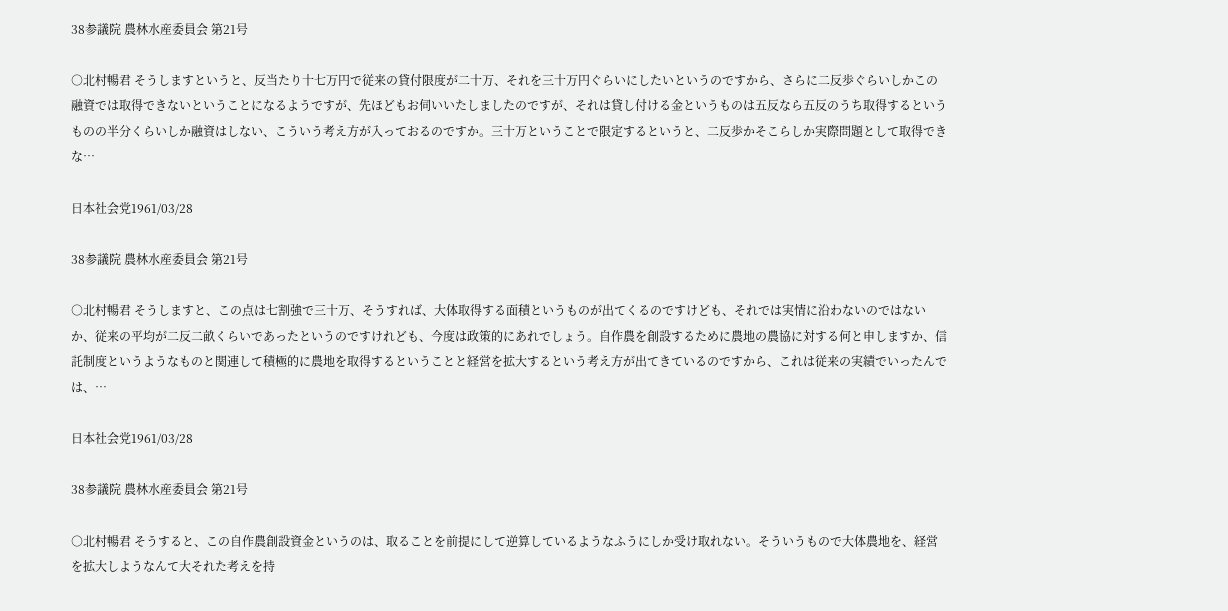38参議院 農林水産委員会 第21号

○北村暢君 そうしますというと、反当たり十七万円で従来の貸付限度が二十万、それを三十万円ぐらいにしたいというのですから、さらに二反歩ぐらいしかこの融資では取得できないということになるようですが、先ほどもお伺いいたしましたのですが、それは貸し付ける金というものは五反なら五反のうち取得するというものの半分くらいしか融資はしない、こういう考え方が入っておるのですか。三十万ということで限定するというと、二反歩かそこらしか実際問題として取得できな…

日本社会党1961/03/28

38参議院 農林水産委員会 第21号

○北村暢君 そうしますと、この点は七割強で三十万、そうすれば、大体取得する面積というものが出てくるのですけども、それでは実情に沿わないのではないか、従来の平均が二反二畝くらいであったというのですけれども、今度は政策的にあれでしょう。自作農を創設するために農地の農協に対する何と申しますか、信託制度というようなものと関連して積極的に農地を取得するということと経営を拡大するという考え方が出てきているのですから、これは従来の実績でいったんでは、…

日本社会党1961/03/28

38参議院 農林水産委員会 第21号

○北村暢君 そうすると、この自作農創設資金というのは、取ることを前提にして逆算しているようなふうにしか受け取れない。そういうもので大体農地を、経営を拡大しようなんて大それた考えを持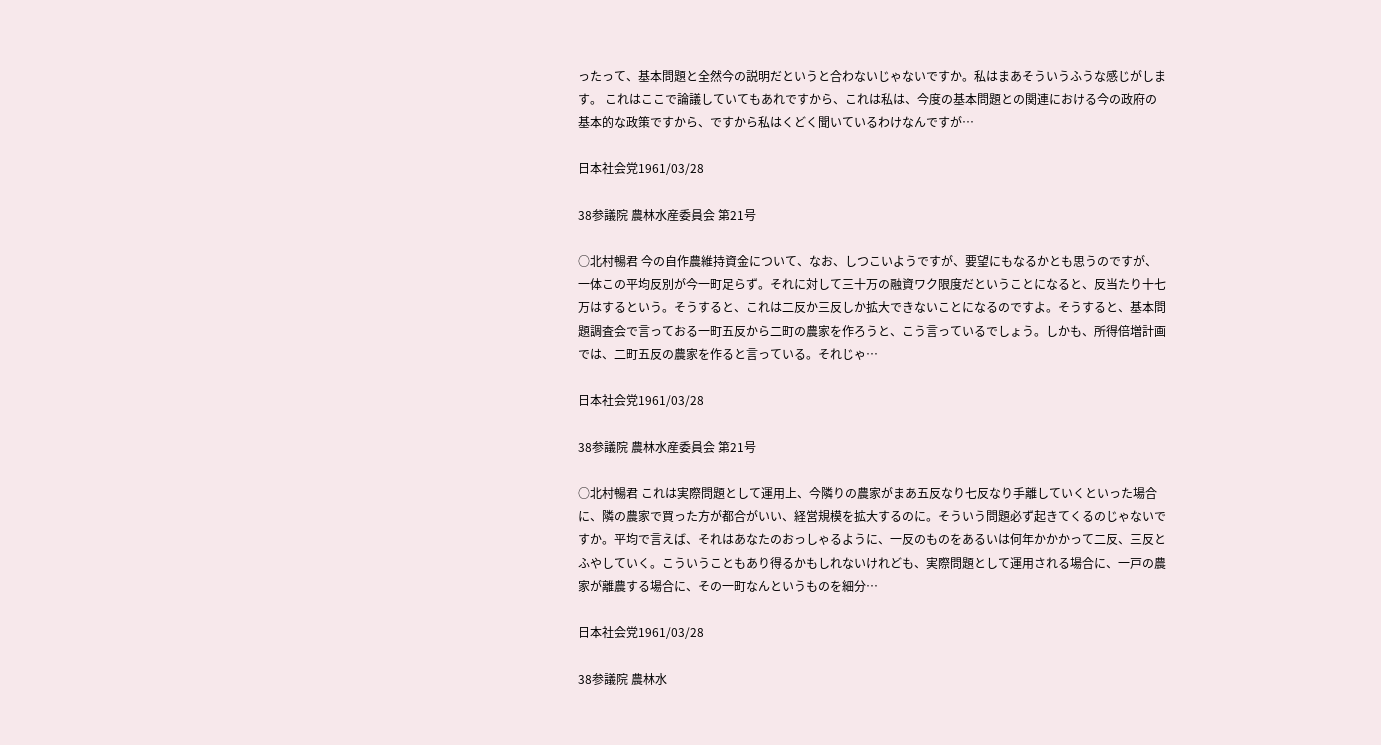ったって、基本問題と全然今の説明だというと合わないじゃないですか。私はまあそういうふうな感じがします。 これはここで論議していてもあれですから、これは私は、今度の基本問題との関連における今の政府の基本的な政策ですから、ですから私はくどく聞いているわけなんですが…

日本社会党1961/03/28

38参議院 農林水産委員会 第21号

○北村暢君 今の自作農維持資金について、なお、しつこいようですが、要望にもなるかとも思うのですが、一体この平均反別が今一町足らず。それに対して三十万の融資ワク限度だということになると、反当たり十七万はするという。そうすると、これは二反か三反しか拡大できないことになるのですよ。そうすると、基本問題調査会で言っておる一町五反から二町の農家を作ろうと、こう言っているでしょう。しかも、所得倍増計画では、二町五反の農家を作ると言っている。それじゃ…

日本社会党1961/03/28

38参議院 農林水産委員会 第21号

○北村暢君 これは実際問題として運用上、今隣りの農家がまあ五反なり七反なり手離していくといった場合に、隣の農家で買った方が都合がいい、経営規模を拡大するのに。そういう問題必ず起きてくるのじゃないですか。平均で言えば、それはあなたのおっしゃるように、一反のものをあるいは何年かかかって二反、三反とふやしていく。こういうこともあり得るかもしれないけれども、実際問題として運用される場合に、一戸の農家が離農する場合に、その一町なんというものを細分…

日本社会党1961/03/28

38参議院 農林水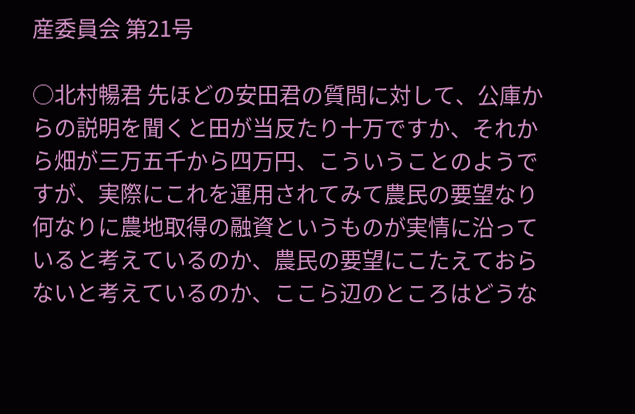産委員会 第21号

○北村暢君 先ほどの安田君の質問に対して、公庫からの説明を聞くと田が当反たり十万ですか、それから畑が三万五千から四万円、こういうことのようですが、実際にこれを運用されてみて農民の要望なり何なりに農地取得の融資というものが実情に沿っていると考えているのか、農民の要望にこたえておらないと考えているのか、ここら辺のところはどうな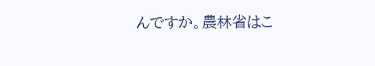んですか。農林省はこ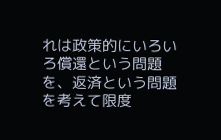れは政策的にいろいろ償還という問題を、返済という問題を考えて限度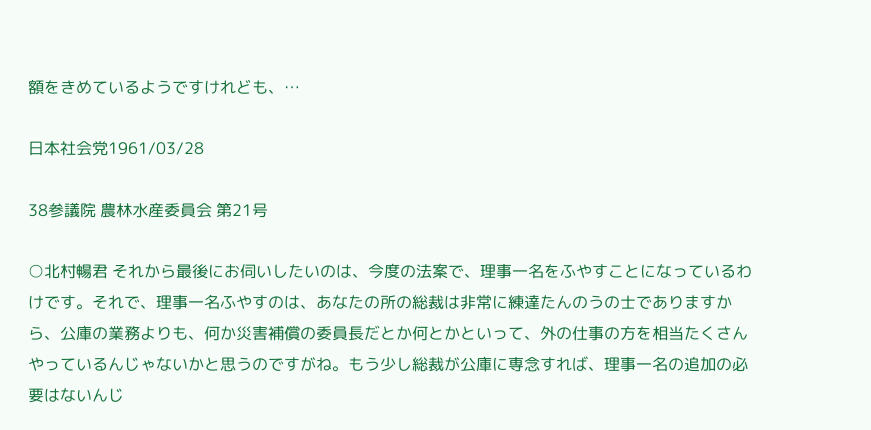額をきめているようですけれども、…

日本社会党1961/03/28

38参議院 農林水産委員会 第21号

○北村暢君 それから最後にお伺いしたいのは、今度の法案で、理事一名をふやすことになっているわけです。それで、理事一名ふやすのは、あなたの所の総裁は非常に練達たんのうの士でありますから、公庫の業務よりも、何か災害補償の委員長だとか何とかといって、外の仕事の方を相当たくさんやっているんじゃないかと思うのですがね。もう少し総裁が公庫に専念すれば、理事一名の追加の必要はないんじ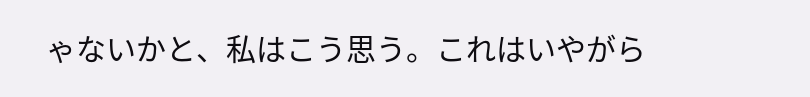ゃないかと、私はこう思う。これはいやがら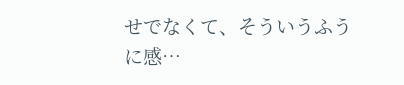せでなくて、そういうふうに感…